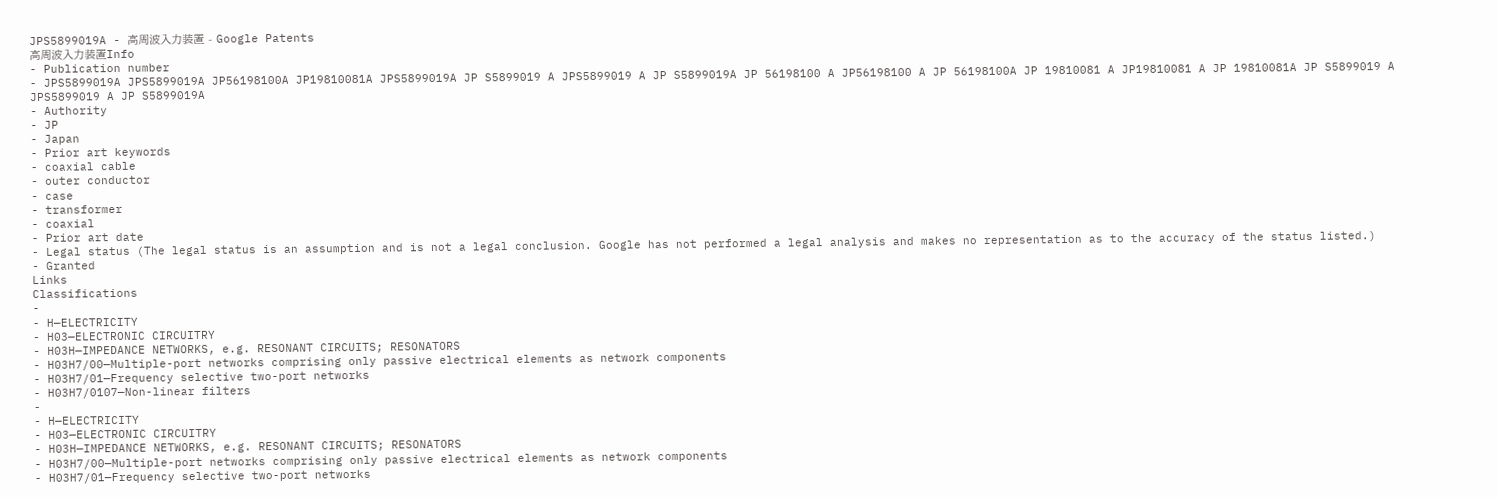JPS5899019A - 高周波入力装置 - Google Patents
高周波入力装置Info
- Publication number
- JPS5899019A JPS5899019A JP56198100A JP19810081A JPS5899019A JP S5899019 A JPS5899019 A JP S5899019A JP 56198100 A JP56198100 A JP 56198100A JP 19810081 A JP19810081 A JP 19810081A JP S5899019 A JPS5899019 A JP S5899019A
- Authority
- JP
- Japan
- Prior art keywords
- coaxial cable
- outer conductor
- case
- transformer
- coaxial
- Prior art date
- Legal status (The legal status is an assumption and is not a legal conclusion. Google has not performed a legal analysis and makes no representation as to the accuracy of the status listed.)
- Granted
Links
Classifications
-
- H—ELECTRICITY
- H03—ELECTRONIC CIRCUITRY
- H03H—IMPEDANCE NETWORKS, e.g. RESONANT CIRCUITS; RESONATORS
- H03H7/00—Multiple-port networks comprising only passive electrical elements as network components
- H03H7/01—Frequency selective two-port networks
- H03H7/0107—Non-linear filters
-
- H—ELECTRICITY
- H03—ELECTRONIC CIRCUITRY
- H03H—IMPEDANCE NETWORKS, e.g. RESONANT CIRCUITS; RESONATORS
- H03H7/00—Multiple-port networks comprising only passive electrical elements as network components
- H03H7/01—Frequency selective two-port networks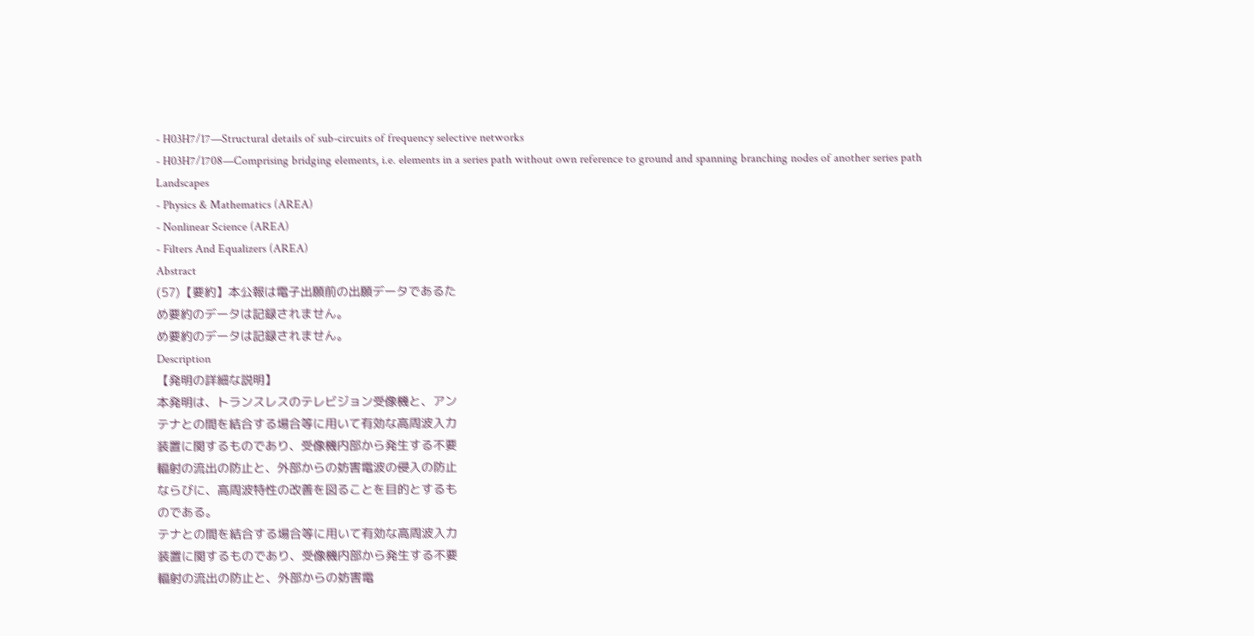- H03H7/17—Structural details of sub-circuits of frequency selective networks
- H03H7/1708—Comprising bridging elements, i.e. elements in a series path without own reference to ground and spanning branching nodes of another series path
Landscapes
- Physics & Mathematics (AREA)
- Nonlinear Science (AREA)
- Filters And Equalizers (AREA)
Abstract
(57)【要約】本公報は電子出願前の出願データであるた
め要約のデータは記録されません。
め要約のデータは記録されません。
Description
【発明の詳細な説明】
本発明は、トランスレスのテレビジョン受像機と、アン
テナとの間を結合する場合等に用いて有効な高周波入力
装置に関するものであり、受像機内部から発生する不要
輻射の流出の防止と、外部からの妨害電波の侵入の防止
ならびに、高周波特性の改善を図ることを目的とするも
のである。
テナとの間を結合する場合等に用いて有効な高周波入力
装置に関するものであり、受像機内部から発生する不要
輻射の流出の防止と、外部からの妨害電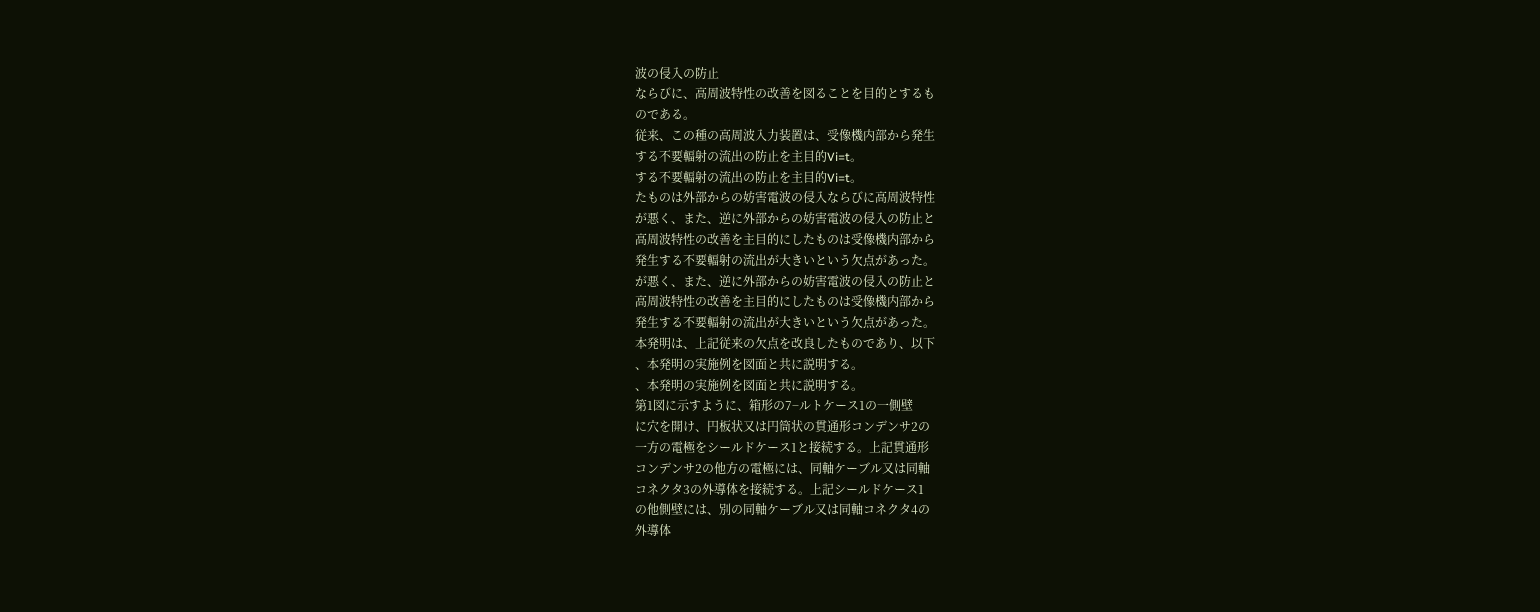波の侵入の防止
ならびに、高周波特性の改善を図ることを目的とするも
のである。
従来、この種の高周波入力装置は、受像機内部から発生
する不要輻射の流出の防止を主目的Vi=t。
する不要輻射の流出の防止を主目的Vi=t。
たものは外部からの妨害電波の侵入ならびに高周波特性
が悪く、また、逆に外部からの妨害電波の侵入の防止と
高周波特性の改善を主目的にしたものは受像機内部から
発生する不要輻射の流出が大きいという欠点があった。
が悪く、また、逆に外部からの妨害電波の侵入の防止と
高周波特性の改善を主目的にしたものは受像機内部から
発生する不要輻射の流出が大きいという欠点があった。
本発明は、上記従来の欠点を改良したものであり、以下
、本発明の実施例を図面と共に説明する。
、本発明の実施例を図面と共に説明する。
第1図に示すように、箱形の7−ルトケース1の一側壁
に穴を開け、円板状又は円筒状の貫通形コンデンサ2の
一方の電極をシールドケース1と接続する。上記貫通形
コンデンサ2の他方の電極には、同軸ケーブル又は同軸
コネクタ3の外導体を接続する。上記シールドケース1
の他側壁には、別の同軸ケーブル又は同軸コネクタ4の
外導体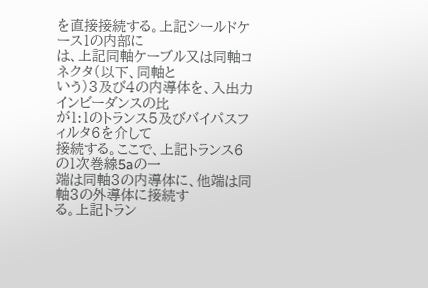を直接接続する。上記シールドケース1の内部に
は、上記同軸ケーブル又は同軸コネクタ(以下、同軸と
いう)3及び4の内導体を、入出力インビーダンスの比
が1:1のトランス5及びバイパスフィルタ6を介して
接続する。ここで、上記トランス6の1次巻線5aの一
端は同軸3の内導体に、他端は同軸3の外導体に接続す
る。上記トラン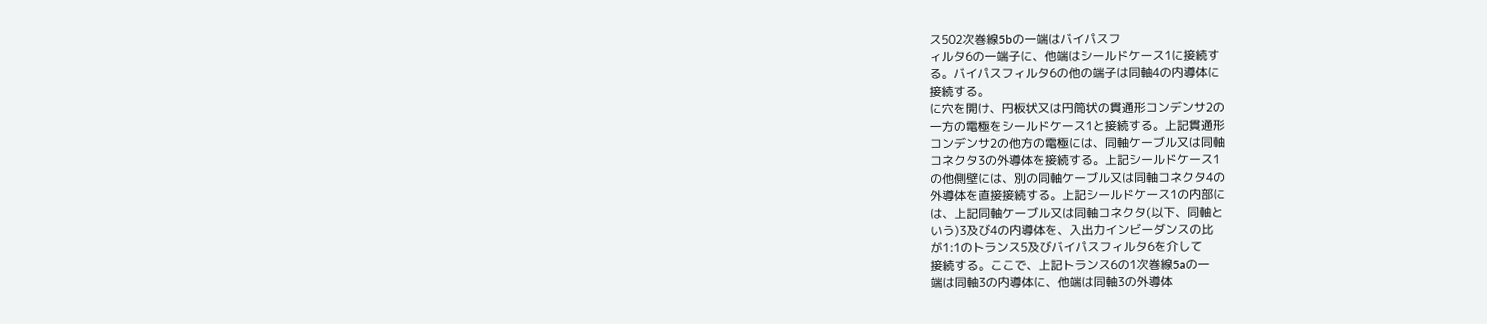ス502次巻線5bの一端はバイパスフ
ィルタ6の一端子に、他端はシールドケース1に接続す
る。バイパスフィルタ6の他の端子は同軸4の内導体に
接続する。
に穴を開け、円板状又は円筒状の貫通形コンデンサ2の
一方の電極をシールドケース1と接続する。上記貫通形
コンデンサ2の他方の電極には、同軸ケーブル又は同軸
コネクタ3の外導体を接続する。上記シールドケース1
の他側壁には、別の同軸ケーブル又は同軸コネクタ4の
外導体を直接接続する。上記シールドケース1の内部に
は、上記同軸ケーブル又は同軸コネクタ(以下、同軸と
いう)3及び4の内導体を、入出力インビーダンスの比
が1:1のトランス5及びバイパスフィルタ6を介して
接続する。ここで、上記トランス6の1次巻線5aの一
端は同軸3の内導体に、他端は同軸3の外導体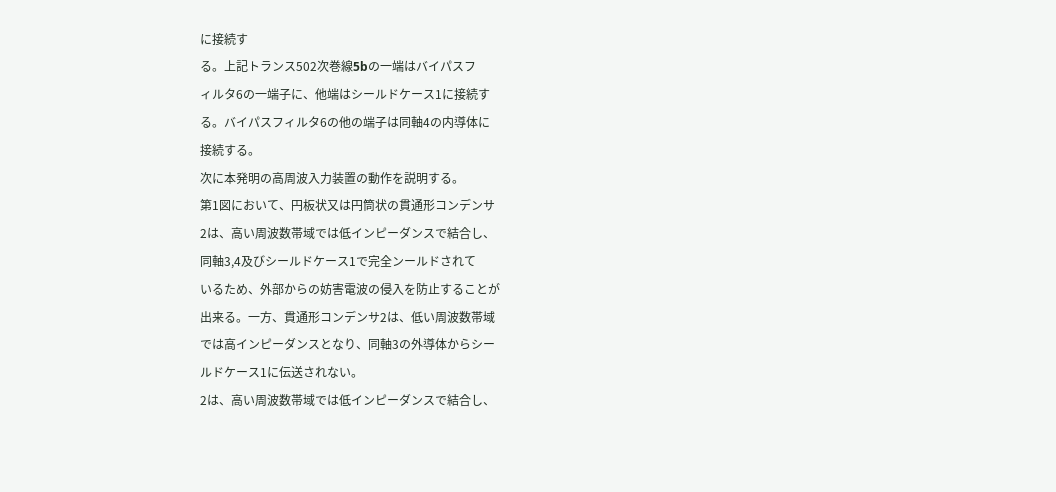に接続す
る。上記トランス502次巻線5bの一端はバイパスフ
ィルタ6の一端子に、他端はシールドケース1に接続す
る。バイパスフィルタ6の他の端子は同軸4の内導体に
接続する。
次に本発明の高周波入力装置の動作を説明する。
第1図において、円板状又は円筒状の貫通形コンデンサ
2は、高い周波数帯域では低インピーダンスで結合し、
同軸3,4及びシールドケース1で完全ンールドされて
いるため、外部からの妨害電波の侵入を防止することが
出来る。一方、貫通形コンデンサ2は、低い周波数帯域
では高インピーダンスとなり、同軸3の外導体からシー
ルドケース1に伝送されない。
2は、高い周波数帯域では低インピーダンスで結合し、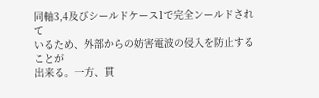同軸3,4及びシールドケース1で完全ンールドされて
いるため、外部からの妨害電波の侵入を防止することが
出来る。一方、貫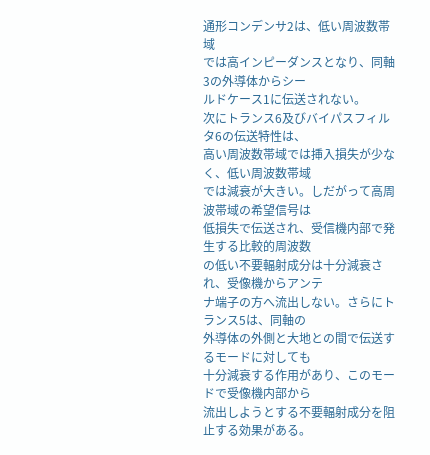通形コンデンサ2は、低い周波数帯域
では高インピーダンスとなり、同軸3の外導体からシー
ルドケース1に伝送されない。
次にトランス6及びバイパスフィルタ6の伝送特性は、
高い周波数帯域では挿入損失が少なく、低い周波数帯域
では減衰が大きい。しだがって高周波帯域の希望信号は
低損失で伝送され、受信機内部で発生する比較的周波数
の低い不要輻射成分は十分減衰され、受像機からアンテ
ナ端子の方へ流出しない。さらにトランス5は、同軸の
外導体の外側と大地との間で伝送するモードに対しても
十分減衰する作用があり、このモードで受像機内部から
流出しようとする不要輻射成分を阻止する効果がある。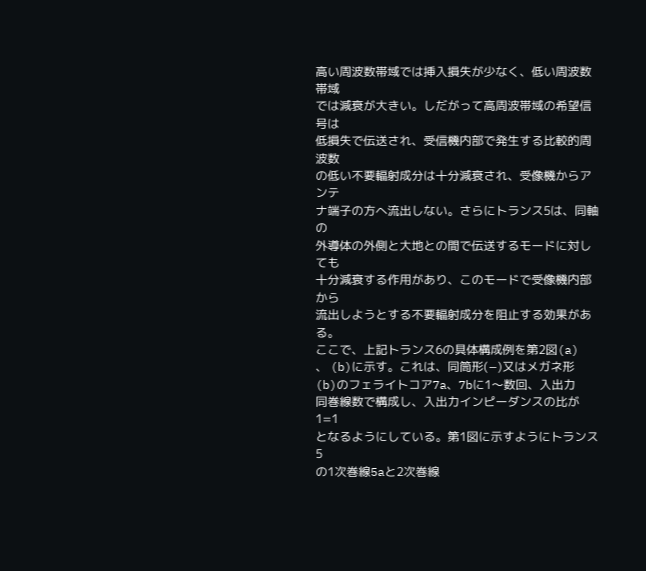高い周波数帯域では挿入損失が少なく、低い周波数帯域
では減衰が大きい。しだがって高周波帯域の希望信号は
低損失で伝送され、受信機内部で発生する比較的周波数
の低い不要輻射成分は十分減衰され、受像機からアンテ
ナ端子の方へ流出しない。さらにトランス5は、同軸の
外導体の外側と大地との間で伝送するモードに対しても
十分減衰する作用があり、このモードで受像機内部から
流出しようとする不要輻射成分を阻止する効果がある。
ここで、上記トランス6の具体構成例を第2図(a)
、 (b)に示す。これは、同筒形(−)又はメガネ形
(b)のフェライトコア7a、7bに1〜数回、入出力
同巻線数で構成し、入出力インピーダンスの比が1=1
となるようにしている。第1図に示すようにトランス5
の1次巻線5aと2次巻線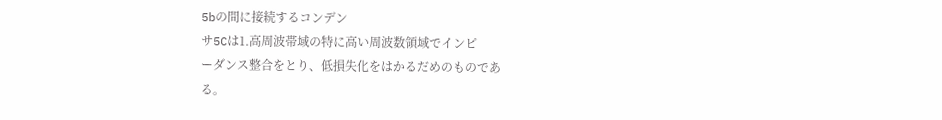5bの間に接続するコンデン
サ5Cは1.高周波帯域の特に高い周波数領域でインピ
ーダンス整合をとり、低損失化をはかるだめのものであ
る。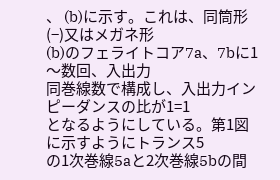、 (b)に示す。これは、同筒形(−)又はメガネ形
(b)のフェライトコア7a、7bに1〜数回、入出力
同巻線数で構成し、入出力インピーダンスの比が1=1
となるようにしている。第1図に示すようにトランス5
の1次巻線5aと2次巻線5bの間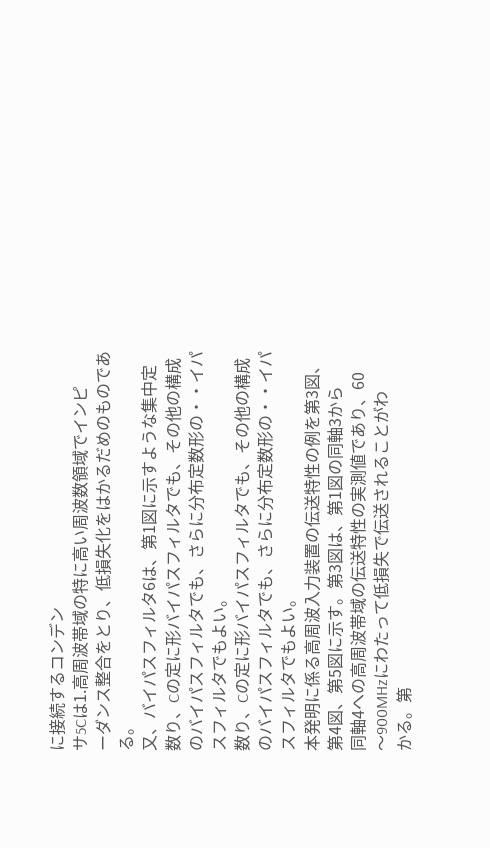に接続するコンデン
サ5Cは1.高周波帯域の特に高い周波数領域でインピ
ーダンス整合をとり、低損失化をはかるだめのものであ
る。
又、バイパスフィルタ6は、第1図に示すような集中定
数り、Cの定に形バイパスフィルタでも、その他の構成
のバイパスフィルタでも、さらに分布定数形の・・イパ
スフィルタでもよい。
数り、Cの定に形バイパスフィルタでも、その他の構成
のバイパスフィルタでも、さらに分布定数形の・・イパ
スフィルタでもよい。
本発明に係る高周波入力装置の伝送特性の例を第3図、
第4図、第5図に示す。第3図は、第1図の同軸3から
同軸4への高周波帯域の伝送特性の実測値であり、60
〜900MHzにわたって低損失で伝送されることがわ
かる。第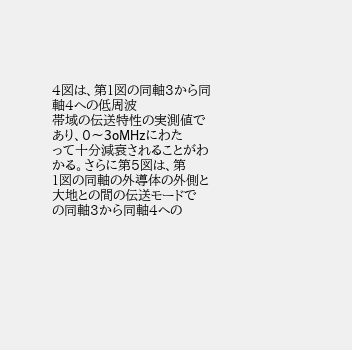4図は、第1図の同軸3から同軸4への低周波
帯域の伝送特性の実測値であり、0〜3oMHzにわた
って十分減衰されることがわかる。さらに第5図は、第
1図の同軸の外導体の外側と大地との間の伝送モードで
の同軸3から同軸4への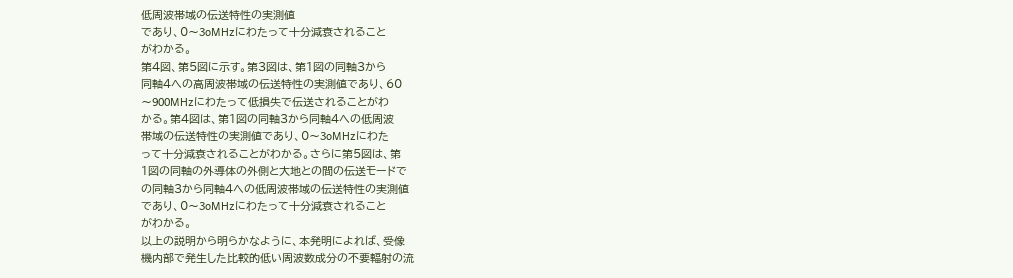低周波帯域の伝送特性の実測値
であり、0〜3oMHzにわたって十分減衰されること
がわかる。
第4図、第5図に示す。第3図は、第1図の同軸3から
同軸4への高周波帯域の伝送特性の実測値であり、60
〜900MHzにわたって低損失で伝送されることがわ
かる。第4図は、第1図の同軸3から同軸4への低周波
帯域の伝送特性の実測値であり、0〜3oMHzにわた
って十分減衰されることがわかる。さらに第5図は、第
1図の同軸の外導体の外側と大地との間の伝送モードで
の同軸3から同軸4への低周波帯域の伝送特性の実測値
であり、0〜3oMHzにわたって十分減衰されること
がわかる。
以上の説明から明らかなように、本発明によれば、受像
機内部で発生した比較的低い周波数成分の不要輻射の流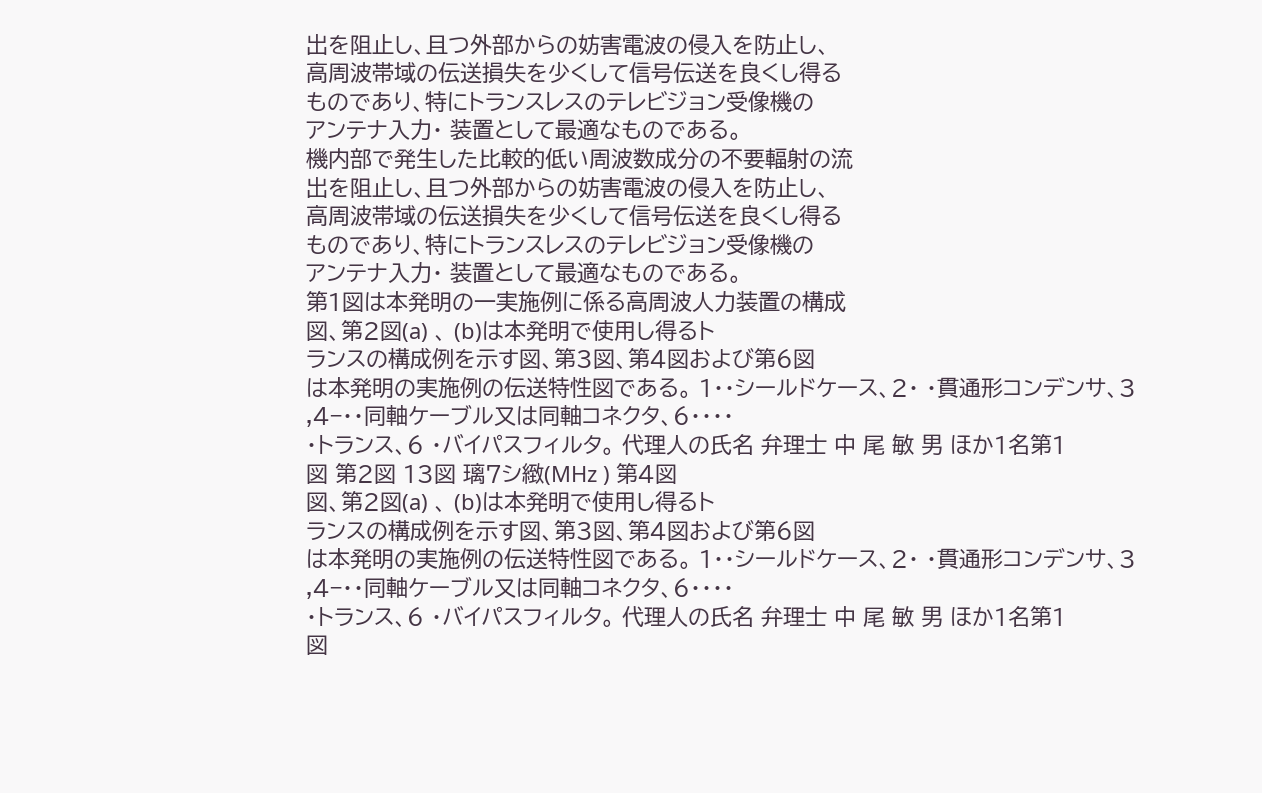出を阻止し、且つ外部からの妨害電波の侵入を防止し、
高周波帯域の伝送損失を少くして信号伝送を良くし得る
ものであり、特にトランスレスのテレビジョン受像機の
アンテナ入力・ 装置として最適なものである。
機内部で発生した比較的低い周波数成分の不要輻射の流
出を阻止し、且つ外部からの妨害電波の侵入を防止し、
高周波帯域の伝送損失を少くして信号伝送を良くし得る
ものであり、特にトランスレスのテレビジョン受像機の
アンテナ入力・ 装置として最適なものである。
第1図は本発明の一実施例に係る高周波人力装置の構成
図、第2図(a) 、 (b)は本発明で使用し得るト
ランスの構成例を示す図、第3図、第4図および第6図
は本発明の実施例の伝送特性図である。 1・・シールドケース、2・ ・貫通形コンデンサ、3
,4−・・同軸ケーブル又は同軸コネクタ、6・・・・
・トランス、6 ・バイパスフィルタ。 代理人の氏名 弁理士 中 尾 敏 男 ほか1名第1
図 第2図 13図 璃7シ緻(MHz ) 第4図
図、第2図(a) 、 (b)は本発明で使用し得るト
ランスの構成例を示す図、第3図、第4図および第6図
は本発明の実施例の伝送特性図である。 1・・シールドケース、2・ ・貫通形コンデンサ、3
,4−・・同軸ケーブル又は同軸コネクタ、6・・・・
・トランス、6 ・バイパスフィルタ。 代理人の氏名 弁理士 中 尾 敏 男 ほか1名第1
図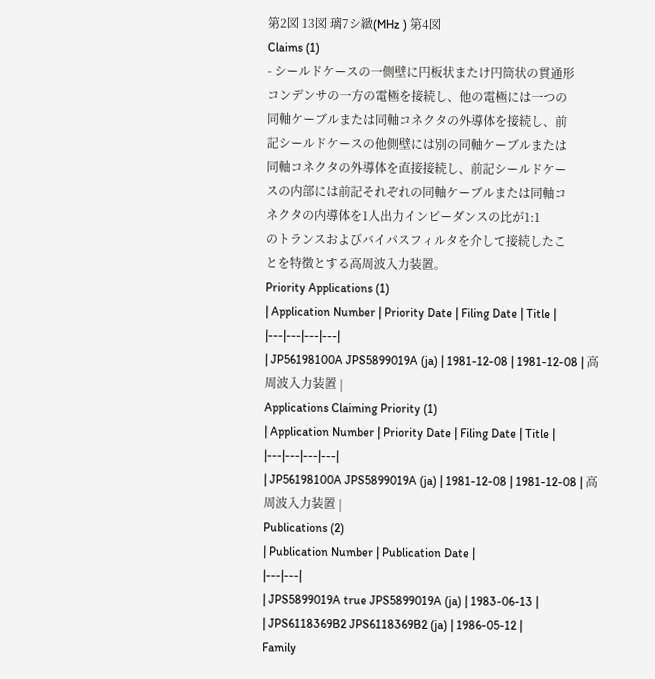第2図 13図 璃7シ緻(MHz ) 第4図
Claims (1)
- シールドケースの一側壁に円板状またけ円筒状の貫通形
コンデンサの一方の電極を接続し、他の電極には一つの
同軸ケーブルまたは同軸コネクタの外導体を接続し、前
記シールドケースの他側壁には別の同軸ケーブルまたは
同軸コネクタの外導体を直接接続し、前記シールドケー
スの内部には前記それぞれの同軸ケーブルまたは同軸コ
ネクタの内導体を1人出力インピーダンスの比が1:1
のトランスおよびバイパスフィルタを介して接続したこ
とを特徴とする高周波入力装置。
Priority Applications (1)
| Application Number | Priority Date | Filing Date | Title |
|---|---|---|---|
| JP56198100A JPS5899019A (ja) | 1981-12-08 | 1981-12-08 | 高周波入力装置 |
Applications Claiming Priority (1)
| Application Number | Priority Date | Filing Date | Title |
|---|---|---|---|
| JP56198100A JPS5899019A (ja) | 1981-12-08 | 1981-12-08 | 高周波入力装置 |
Publications (2)
| Publication Number | Publication Date |
|---|---|
| JPS5899019A true JPS5899019A (ja) | 1983-06-13 |
| JPS6118369B2 JPS6118369B2 (ja) | 1986-05-12 |
Family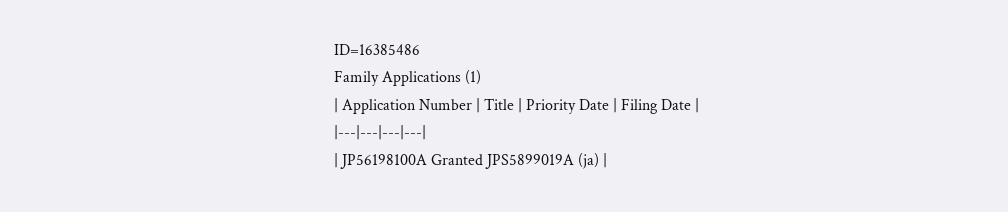ID=16385486
Family Applications (1)
| Application Number | Title | Priority Date | Filing Date |
|---|---|---|---|
| JP56198100A Granted JPS5899019A (ja) |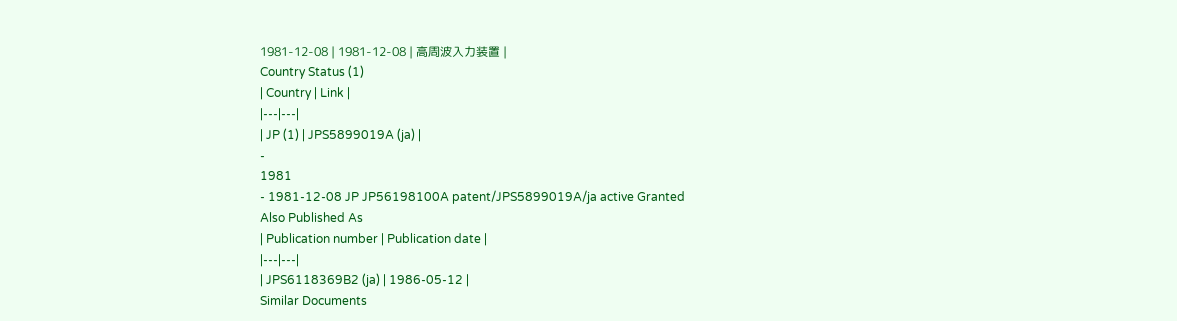1981-12-08 | 1981-12-08 | 高周波入力装置 |
Country Status (1)
| Country | Link |
|---|---|
| JP (1) | JPS5899019A (ja) |
-
1981
- 1981-12-08 JP JP56198100A patent/JPS5899019A/ja active Granted
Also Published As
| Publication number | Publication date |
|---|---|
| JPS6118369B2 (ja) | 1986-05-12 |
Similar Documents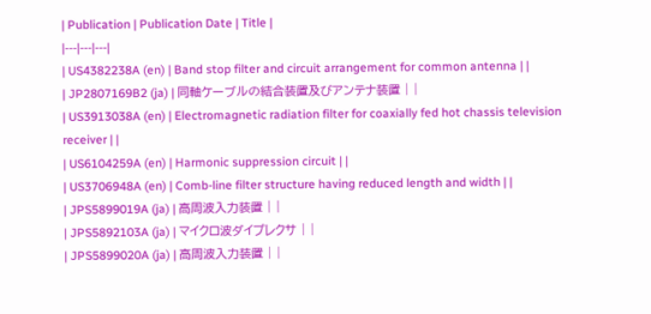| Publication | Publication Date | Title |
|---|---|---|
| US4382238A (en) | Band stop filter and circuit arrangement for common antenna | |
| JP2807169B2 (ja) | 同軸ケーブルの結合装置及びアンテナ装置 | |
| US3913038A (en) | Electromagnetic radiation filter for coaxially fed hot chassis television receiver | |
| US6104259A (en) | Harmonic suppression circuit | |
| US3706948A (en) | Comb-line filter structure having reduced length and width | |
| JPS5899019A (ja) | 高周波入力装置 | |
| JPS5892103A (ja) | マイクロ波ダイプレクサ | |
| JPS5899020A (ja) | 高周波入力装置 | |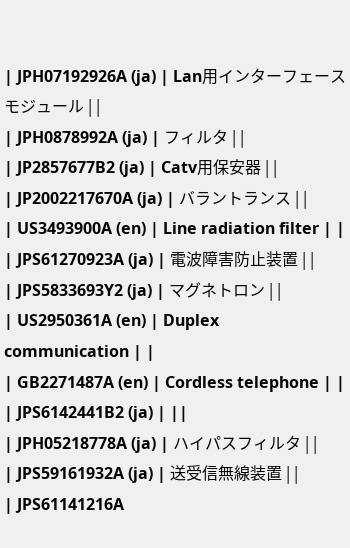| JPH07192926A (ja) | Lan用インターフェースモジュール | |
| JPH0878992A (ja) | フィルタ | |
| JP2857677B2 (ja) | Catv用保安器 | |
| JP2002217670A (ja) | バラントランス | |
| US3493900A (en) | Line radiation filter | |
| JPS61270923A (ja) | 電波障害防止装置 | |
| JPS5833693Y2 (ja) | マグネトロン | |
| US2950361A (en) | Duplex communication | |
| GB2271487A (en) | Cordless telephone | |
| JPS6142441B2 (ja) | ||
| JPH05218778A (ja) | ハイパスフィルタ | |
| JPS59161932A (ja) | 送受信無線装置 | |
| JPS61141216A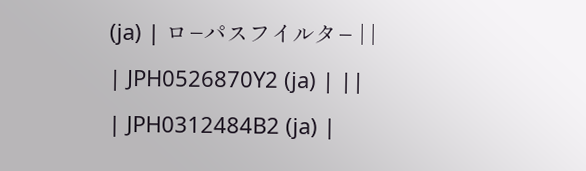(ja) | ロ−パスフイルタ− | |
| JPH0526870Y2 (ja) | ||
| JPH0312484B2 (ja) |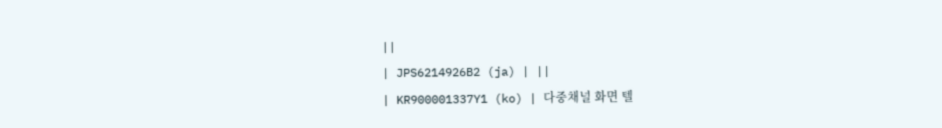||
| JPS6214926B2 (ja) | ||
| KR900001337Y1 (ko) | 다중채널 화면 텔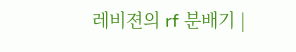레비젼의 rf 분배기 |